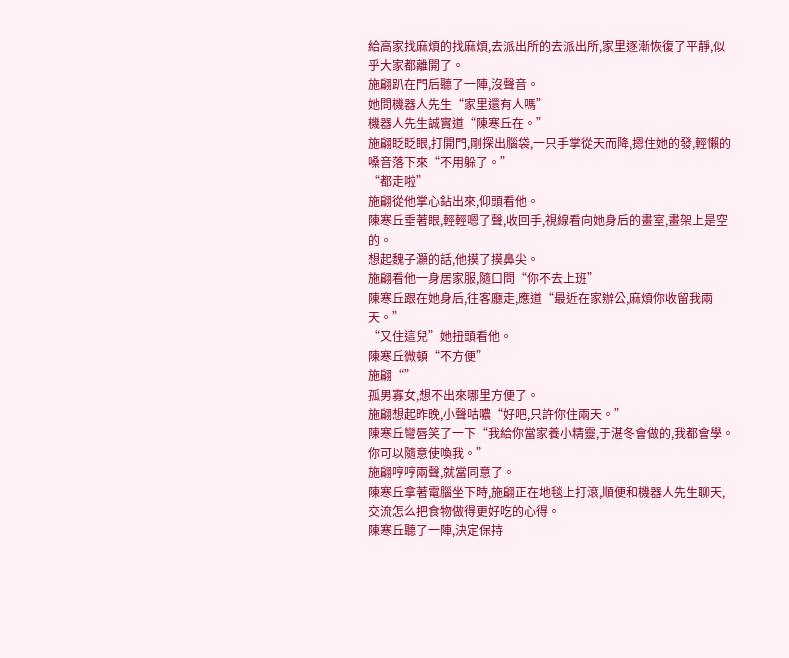給高家找麻煩的找麻煩,去派出所的去派出所,家里逐漸恢復了平靜,似乎大家都離開了。
施翩趴在門后聽了一陣,沒聲音。
她問機器人先生“家里還有人嗎”
機器人先生誠實道“陳寒丘在。”
施翩眨眨眼,打開門,剛探出腦袋,一只手掌從天而降,摁住她的發,輕懶的嗓音落下來“不用躲了。”
“都走啦”
施翩從他掌心鉆出來,仰頭看他。
陳寒丘垂著眼,輕輕嗯了聲,收回手,視線看向她身后的畫室,畫架上是空的。
想起魏子灝的話,他摸了摸鼻尖。
施翩看他一身居家服,隨口問“你不去上班”
陳寒丘跟在她身后,往客廳走,應道“最近在家辦公,麻煩你收留我兩天。”
“又住這兒”她扭頭看他。
陳寒丘微頓“不方便”
施翩“”
孤男寡女,想不出來哪里方便了。
施翩想起昨晚,小聲咕噥“好吧,只許你住兩天。”
陳寒丘彎唇笑了一下“我給你當家養小精靈,于湛冬會做的,我都會學。你可以隨意使喚我。”
施翩哼哼兩聲,就當同意了。
陳寒丘拿著電腦坐下時,施翩正在地毯上打滾,順便和機器人先生聊天,交流怎么把食物做得更好吃的心得。
陳寒丘聽了一陣,決定保持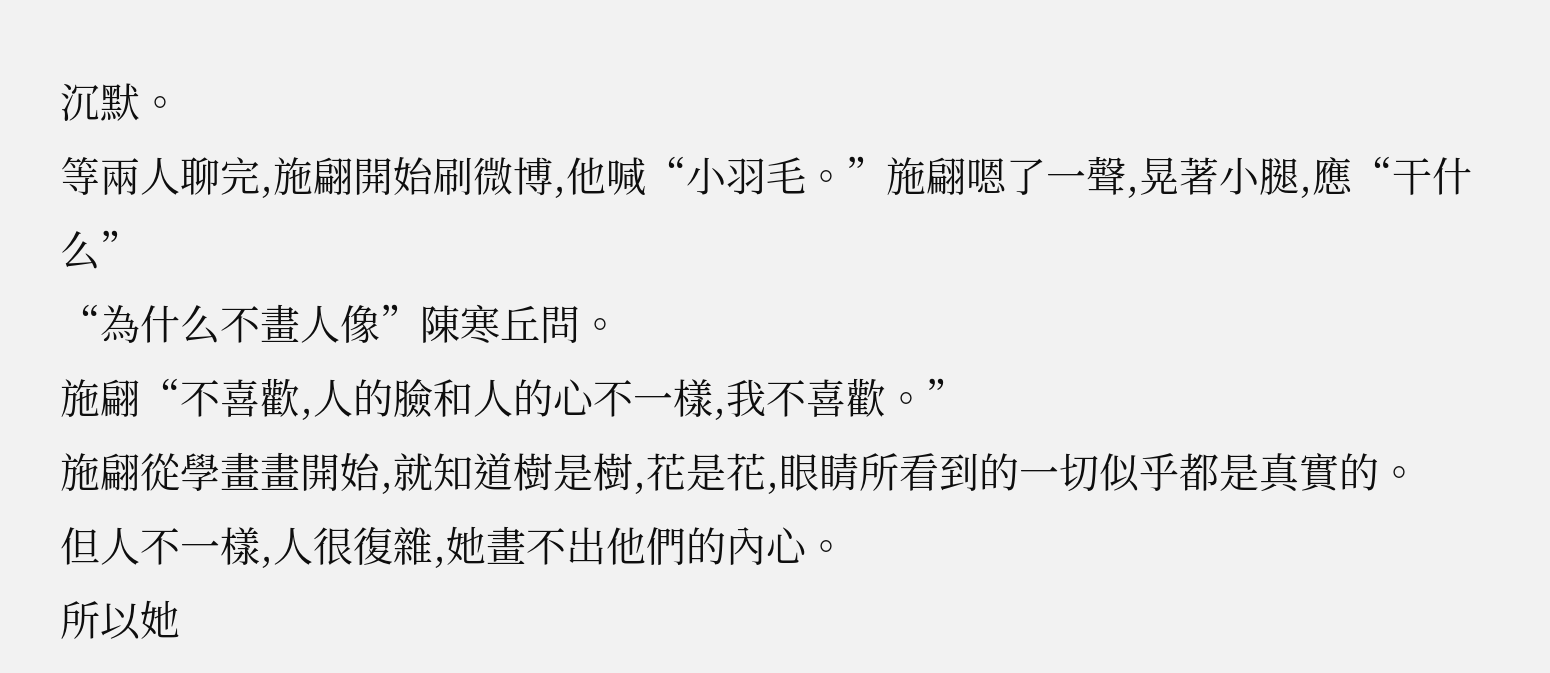沉默。
等兩人聊完,施翩開始刷微博,他喊“小羽毛。”施翩嗯了一聲,晃著小腿,應“干什么”
“為什么不畫人像”陳寒丘問。
施翩“不喜歡,人的臉和人的心不一樣,我不喜歡。”
施翩從學畫畫開始,就知道樹是樹,花是花,眼睛所看到的一切似乎都是真實的。
但人不一樣,人很復雜,她畫不出他們的內心。
所以她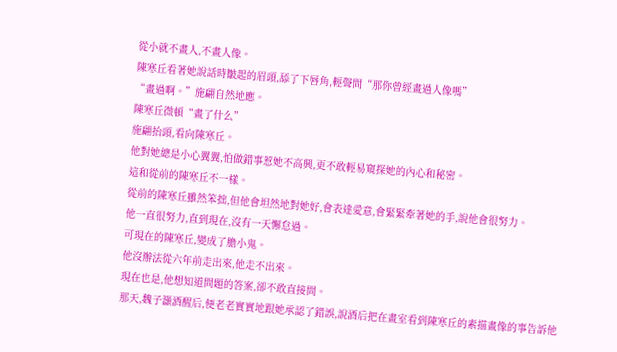從小就不畫人,不畫人像。
陳寒丘看著她說話時皺起的眉頭,舔了下唇角,輕聲問“那你曾經畫過人像嗎”
“畫過啊。”施翩自然地應。
陳寒丘微頓“畫了什么”
施翩抬頭,看向陳寒丘。
他對她總是小心翼翼,怕做錯事惹她不高興,更不敢輕易窺探她的內心和秘密。
這和從前的陳寒丘不一樣。
從前的陳寒丘雖然笨拙,但他會坦然地對她好,會表達愛意,會緊緊牽著她的手,說他會很努力。
他一直很努力,直到現在,沒有一天懈怠過。
可現在的陳寒丘,變成了膽小鬼。
他沒辦法從六年前走出來,他走不出來。
現在也是,他想知道問題的答案,卻不敢直接問。
那天,魏子灝酒醒后,便老老實實地跟她承認了錯誤,說酒后把在畫室看到陳寒丘的素描畫像的事告訴他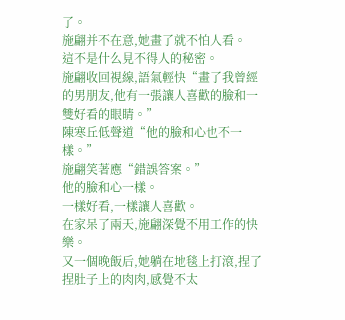了。
施翩并不在意,她畫了就不怕人看。
這不是什么見不得人的秘密。
施翩收回視線,語氣輕快“畫了我曾經的男朋友,他有一張讓人喜歡的臉和一雙好看的眼睛。”
陳寒丘低聲道“他的臉和心也不一樣。”
施翩笑著應“錯誤答案。”
他的臉和心一樣。
一樣好看,一樣讓人喜歡。
在家呆了兩天,施翩深覺不用工作的快樂。
又一個晚飯后,她躺在地毯上打滾,捏了捏肚子上的肉肉,感覺不太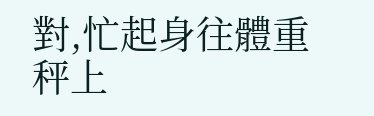對,忙起身往體重秤上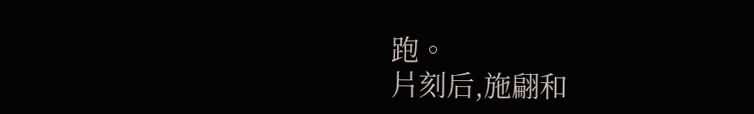跑。
片刻后,施翩和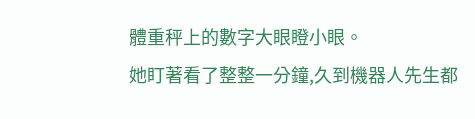體重秤上的數字大眼瞪小眼。
她盯著看了整整一分鐘,久到機器人先生都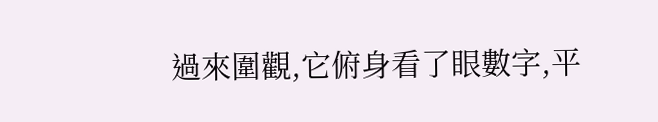過來圍觀,它俯身看了眼數字,平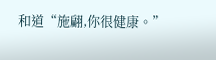和道“施翩,你很健康。”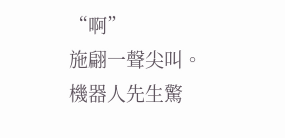“啊”
施翩一聲尖叫。
機器人先生驚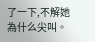了一下,不解她為什么尖叫。